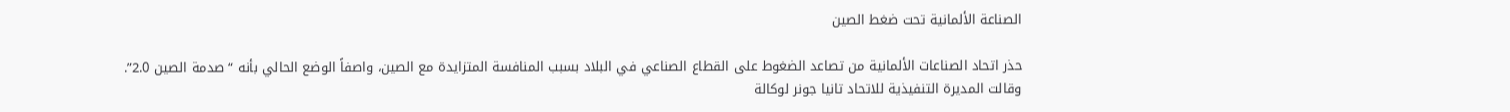الصناعة الألمانية تحت ضغط الصين

حذر اتحاد الصناعات الألمانية من تصاعد الضغوط على القطاع الصناعي في البلاد بسبب المنافسة المتزايدة مع الصين، واصفاً الوضع الحالي بأنه “صدمة الصين 2.0”.
وقالت المديرة التنفيذية للاتحاد تانيا جونر لوكالة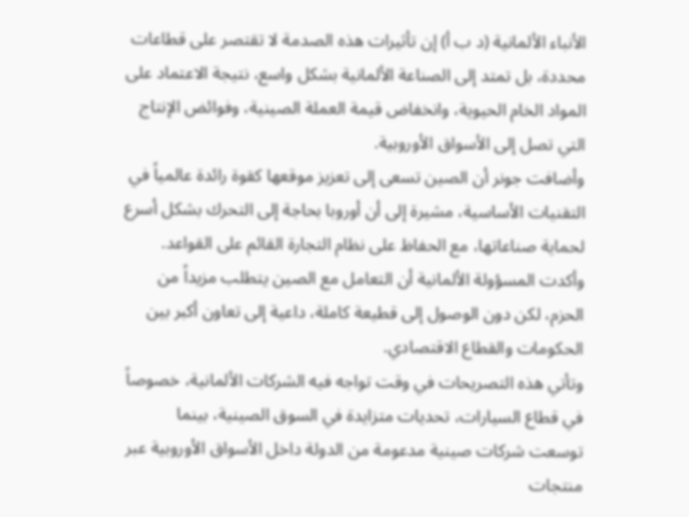الأنباء الألمانية (د ب أ) إن تأثيرات هذه الصدمة لا تقتصر على قطاعات محددة، بل تمتد إلى الصناعة الألمانية بشكل واسع، نتيجة الاعتماد على المواد الخام الحيوية، وانخفاض قيمة العملة الصينية، وفوائض الإنتاج التي تصل إلى الأسواق الأوروبية.
وأضافت جونر أن الصين تسعى إلى تعزيز موقعها كقوة رائدة عالمياً في التقنيات الأساسية، مشيرة إلى أن أوروبا بحاجة إلى التحرك بشكل أسرع لحماية صناعاتها، مع الحفاظ على نظام التجارة القائم على القواعد.
وأكدت المسؤولة الألمانية أن التعامل مع الصين يتطلب مزيداً من الحزم، لكن دون الوصول إلى قطيعة كاملة، داعية إلى تعاون أكبر بين الحكومات والقطاع الاقتصادي.
وتأتي هذه التصريحات في وقت تواجه فيه الشركات الألمانية، خصوصاً في قطاع السيارات، تحديات متزايدة في السوق الصينية، بينما توسعت شركات صينية مدعومة من الدولة داخل الأسواق الأوروبية عبر منتجات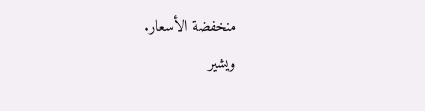منخفضة الأسعار.
ويشير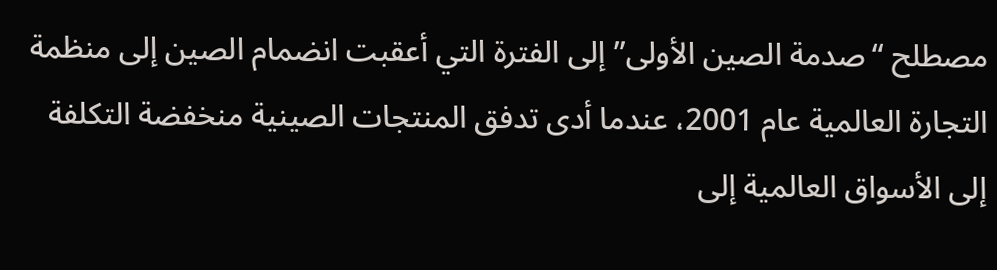مصطلح “صدمة الصين الأولى” إلى الفترة التي أعقبت انضمام الصين إلى منظمة التجارة العالمية عام 2001، عندما أدى تدفق المنتجات الصينية منخفضة التكلفة إلى الأسواق العالمية إلى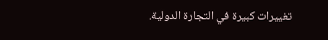تغييرات كبيرة في التجارة الدولية.